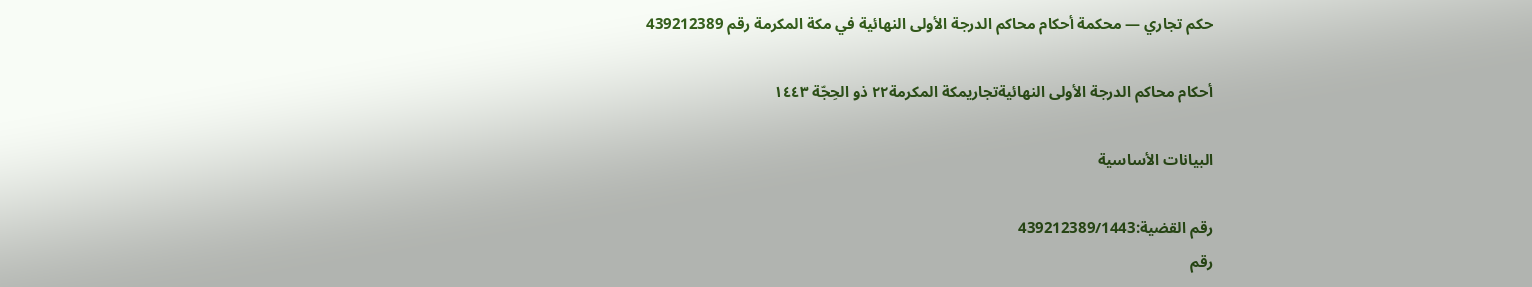حكم تجاري — محكمة أحكام محاكم الدرجة الأولى النهائية في مكة المكرمة رقم 439212389

أحكام محاكم الدرجة الأولى النهائيةتجاريمكة المكرمة٢٢ ذو الحِجّة ١٤٤٣

البيانات الأساسية

رقم القضية:439212389/1443
رقم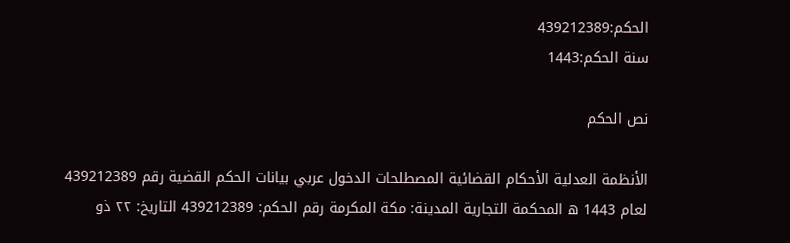الحكم:439212389
سنة الحكم:1443

نص الحكم

الأنظمة العدلية الأحكام القضائية المصطلحات الدخول عربي بيانات الحكم القضية رقم 439212389 لعام 1443 ه المحكمة التجارية المدينة: مكة المكرمة رقم الحكم: 439212389 التاريخ: ٢٢ ذو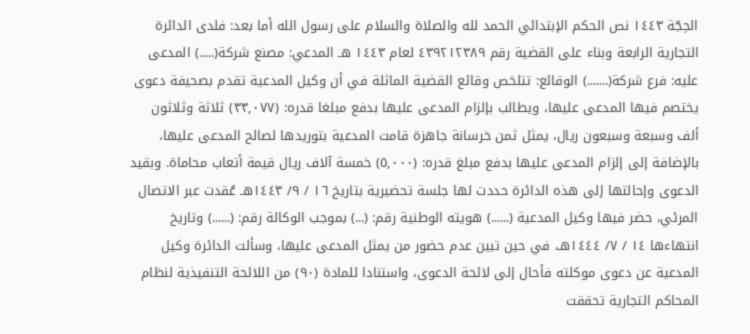الحِجّة ١٤٤٣ نص الحكم الإبتدائي الحمد لله والصلاة والسلام على رسول الله أما بعد: فلدى الدائرة التجارية الرابعة وبناء على القضية رقم ٤٣٩٢١٢٣٨٩ لعام ١٤٤٣ هـ المدعي: مصنع شركة(.....) المدعى عليه: فرع شركة(.......) الوقائع: تتلخص وقائع القضية الماثلة في أن وكيل المدعية تقدم بصحيفة دعوى يختصم فيها المدعى عليها، ويطالب بإلزام المدعى عليها بدفع مبلغا قدره: (٣٣,٠٧٧) ثلاثة وثلاثون ألف وسبعة وسبعون ريال، يمثل ثمن خرسانة جاهزة قامت المدعية بتوريدها لصالح المدعى عليها، بالإضافة إلى إلزام المدعى عليها بدفع مبلغ قدره: (٥,٠٠٠) خمسة آلاف ريال قيمة أتعاب محاماة. وبقيد الدعوى وإحالتها إلى هذه الدائرة حددت لها جلسة تحضيرية بتاريخ ١٦ / ٩/ ١٤٤٣هـ عُقدت عبر الاتصال المرئي، حضر فيها وكيل المدعية (......) هويته الوطنية رقم: (...) بموجب الوكالة رقم: (......) وتاريخ انتهاءها ١٤ / ٧/ ١٤٤٤هـ، في حين تبين عدم حضور من يمثل المدعى عليها، وسألت الدائرة وكيل المدعية عن دعوى موكلته فأحال إلى لائحة الدعوى، واستنادا للمادة (٩٠) من اللائحة التنفيذية لنظام المحاكم التجارية تحققت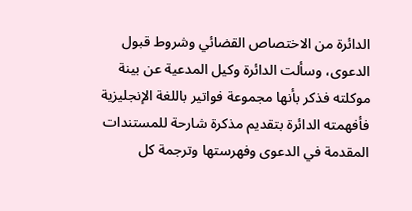الدائرة من الاختصاص القضائي وشروط قبول الدعوى، وسألت الدائرة وكيل المدعية عن بينة موكلته فذكر بأنها مجموعة فواتير باللغة الإنجليزية فأفهمته الدائرة بتقديم مذكرة شارحة للمستندات المقدمة في الدعوى وفهرستها وترجمة كل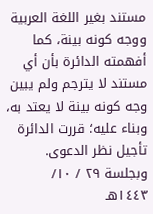مستند بغير اللغة العربية ووجه كونه بينة، كما أفهمته الدائرة بأن أي مستند لا يترجم ولم يبين وجه كونه بينة لا يعتد به، وبناء عليه؛ قررت الدائرة تأجيل نظر الدعوى. وبجلسة ٢٩ / ١٠/ ١٤٤٣هـ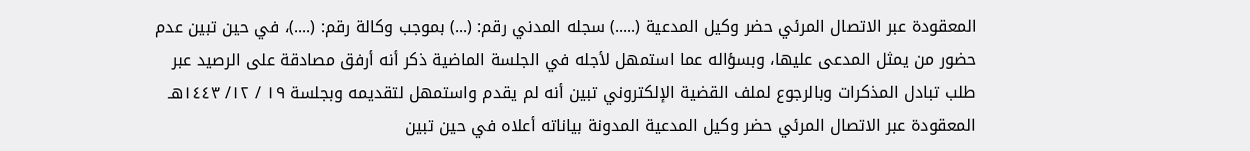المعقودة عبر الاتصال المرئي حضر وكيل المدعية (.....) سجله المدني رقم: (...) بموجب وكالة رقم: (....)، في حين تبين عدم حضور من يمثل المدعى عليها، وبسؤاله عما استمهل لأجله في الجلسة الماضية ذكر أنه أرفق مصادقة على الرصيد عبر طلب تبادل المذكرات وبالرجوع لملف القضية الإلكتروني تبين أنه لم يقدم واستمهل لتقديمه وبجلسة ١٩ / ١٢/ ١٤٤٣هـ المعقودة عبر الاتصال المرئي حضر وكيل المدعية المدونة بياناته أعلاه في حين تبين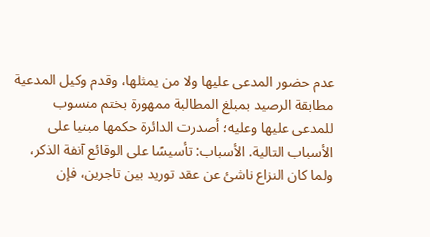عدم حضور المدعى عليها ولا من يمثلها، وقدم وكيل المدعية مطابقة الرصيد بمبلغ المطالبة ممهورة بختم منسوب للمدعى عليها وعليه؛ أصدرت الدائرة حكمها مبنيا على الأسباب التالية. الأسباب: تأسيسًا على الوقائع آنفة الذكر، ولما كان النزاع ناشئ عن عقد توريد بين تاجرين، فإن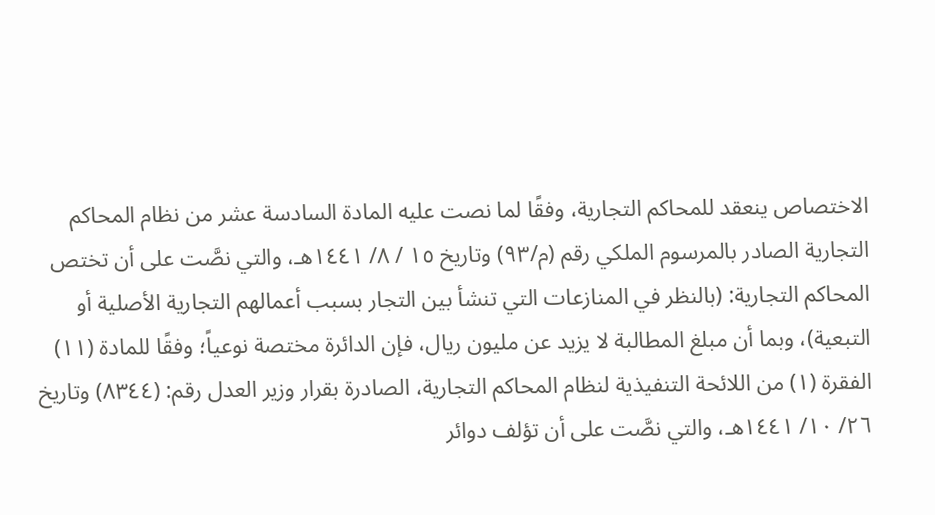الاختصاص ينعقد للمحاكم التجارية، وفقًا لما نصت عليه المادة السادسة عشر من نظام المحاكم التجارية الصادر بالمرسوم الملكي رقم (م/٩٣) وتاريخ ١٥ / ٨/ ١٤٤١هـ، والتي نصَّت على أن تختص المحاكم التجارية: (بالنظر في المنازعات التي تنشأ بين التجار بسبب أعمالهم التجارية الأصلية أو التبعية)، وبما أن مبلغ المطالبة لا يزيد عن مليون ريال، فإن الدائرة مختصة نوعياً؛ وفقًا للمادة (١١) الفقرة (١) من اللائحة التنفيذية لنظام المحاكم التجارية، الصادرة بقرار وزير العدل رقم: (٨٣٤٤) وتاريخ ٢٦/ ١٠/ ١٤٤١هـ، والتي نصَّت على أن تؤلف دوائر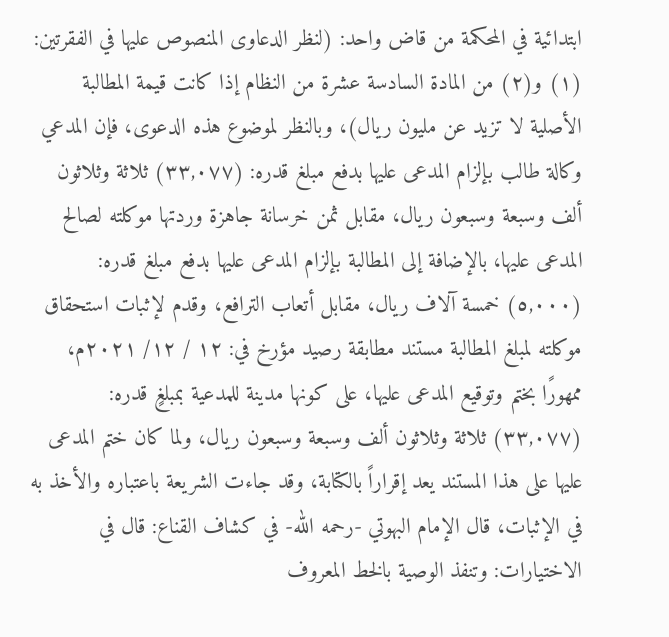ابتدائية في المحكمة من قاض واحد: (لنظر الدعاوى المنصوص عليها في الفقرتين: (١) و(٢) من المادة السادسة عشرة من النظام إذا كانت قيمة المطالبة الأصلية لا تزيد عن مليون ريال)، وبالنظر لموضوع هذه الدعوى، فإن المدعي وكالة طالب بإلزام المدعى عليها بدفع مبلغ قدره: (٣٣,٠٧٧) ثلاثة وثلاثون ألف وسبعة وسبعون ريال، مقابل ثمن خرسانة جاهزة وردتها موكلته لصالح المدعى عليها، بالإضافة إلى المطالبة بإلزام المدعى عليها بدفع مبلغ قدره: (٥,٠٠٠) خمسة آلاف ريال، مقابل أتعاب الترافع، وقدم لإثبات استحقاق موكلته لمبلغ المطالبة مستند مطابقة رصيد مؤرخ في: ١٢ / ١٢/ ٢٠٢١م، ممهورًا بختم وتوقيع المدعى عليها، على كونها مدينة للمدعية بمبلغٍ قدره: (٣٣,٠٧٧) ثلاثة وثلاثون ألف وسبعة وسبعون ريال، ولما كان ختم المدعى عليها على هذا المستند يعد إقراراً بالكتابة، وقد جاءت الشريعة باعتباره والأخذ به في الإثبات، قال الإمام البهوتي -رحمه الله- في كشاف القناع: قال في الاختيارات: وتنفذ الوصية بالخط المعروف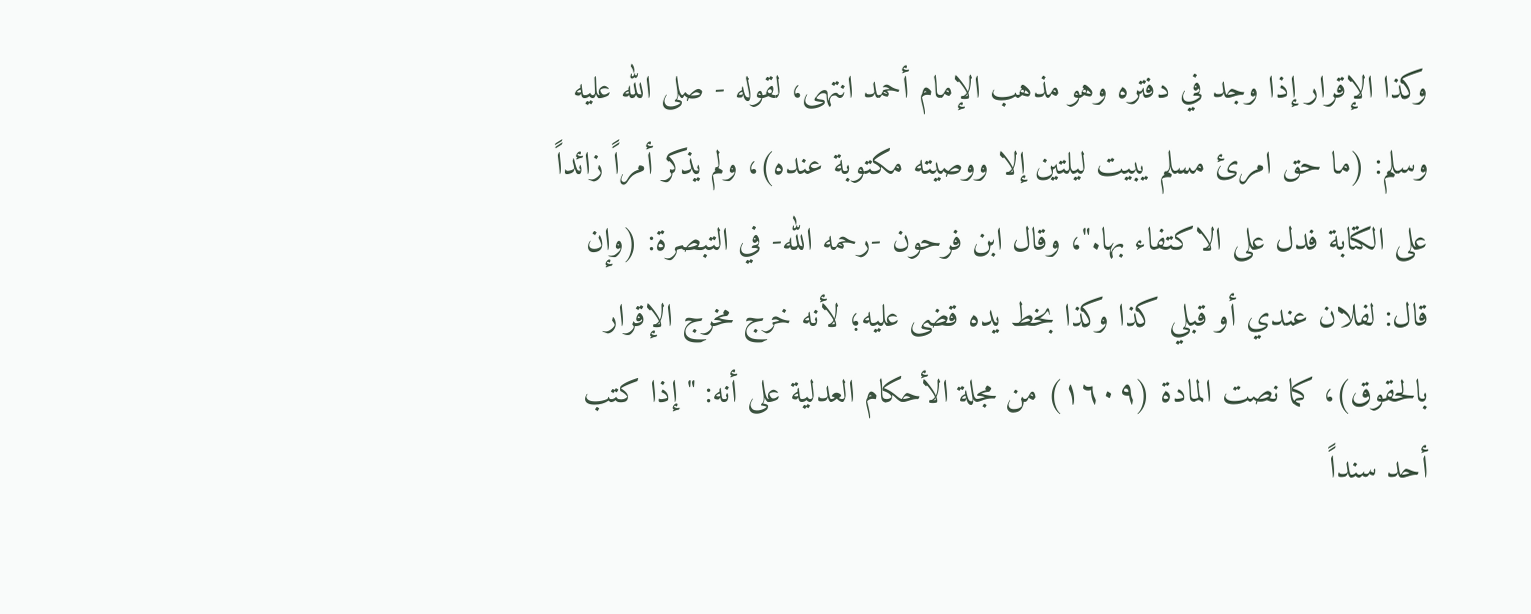وكذا الإقرار إذا وجد في دفتره وهو مذهب الإمام أحمد انتهى، لقوله - صلى الله عليه وسلم: (ما حق امرئ مسلم يبيت ليلتين إلا ووصيته مكتوبة عنده)، ولم يذكر أمراً زائداً على الكتابة فدل على الاكتفاء بها."، وقال ابن فرحون -رحمه الله- في التبصرة: (وإن قال: لفلان عندي أو قبلي كذا وكذا بخط يده قضى عليه؛ لأنه خرج مخرج الإقرار بالحقوق)، كما نصت المادة (١٦٠٩) من مجلة الأحكام العدلية على أنه: "إذا كتب أحد سنداً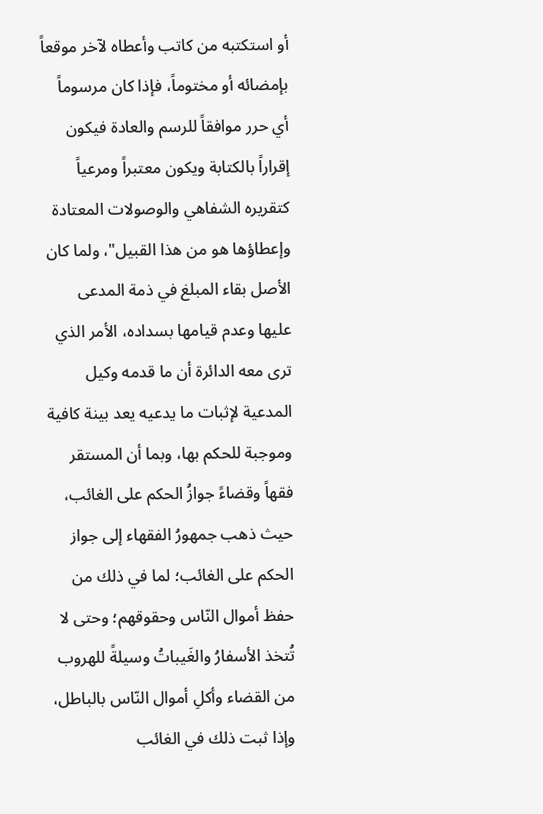أو استكتبه من كاتب وأعطاه لآخر موقعاً بإمضائه أو مختوماً، فإذا كان مرسوماً أي حرر موافقاً للرسم والعادة فيكون إقراراً بالكتابة ويكون معتبراً ومرعياً كتقريره الشفاهي والوصولات المعتادة وإعطاؤها هو من هذا القبيل"، ولما كان الأصل بقاء المبلغ في ذمة المدعى عليها وعدم قيامها بسداده، الأمر الذي ترى معه الدائرة أن ما قدمه وكيل المدعية لإثبات ما يدعيه يعد بينة كافية وموجبة للحكم بها، وبما أن المستقر فقهاً وقضاءً جوازُ الحكم على الغائب، حيث ذهب جمهورُ الفقهاء إلى جواز الحكم على الغائب؛ لما في ذلك من حفظ أموال النّاس وحقوقهم؛ وحتى لا تُتخذ الأسفارُ والغَيباتُ وسيلةً للهروب من القضاء وأكلِ أموال النّاس بالباطل، وإذا ثبت ذلك في الغائب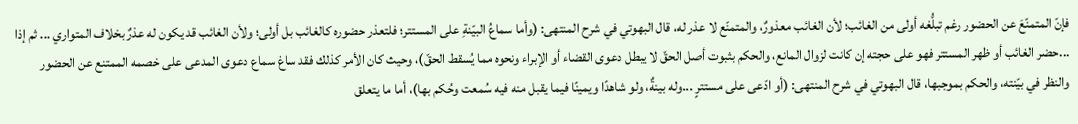فإنّ المتمنّعَ عن الحضور رغم تبلُّغه أولى من الغائب؛ لأن الغائب معذورٌ، والمتمنّع لا عذر له، قال البهوتي في شرح المنتهى: (وأما سماعُ البيّنةِ على المستتر؛ فلتعذر حضوره كالغائب بل أولى؛ ولأن الغائب قد يكون له عذرٌ بخلاف المتواري ... ثم إذا ...حضر الغائب أو ظهر المستتر فهو على حجته إن كانت لزوال المانع، والحكم بثبوت أصل الحقّ لا يبطل دعوى القضاء أو الإبراء ونحوه مما يُسقط الحقّ)، وحيث كان الأمر كذلك فقد ساغ سماع دعوى المدعى على خصمه الممتنع عن الحضور والنظر في بيّنته، والحكم بموجبها، قال البهوتي في شرح المنتهى: (أو ادّعى على مستترٍ ...وله بينةٌ، ولو شاهدًا ويمينًا فيما يقبل منه فيه سُمعت وحُكم بها)، أما ما يتعلق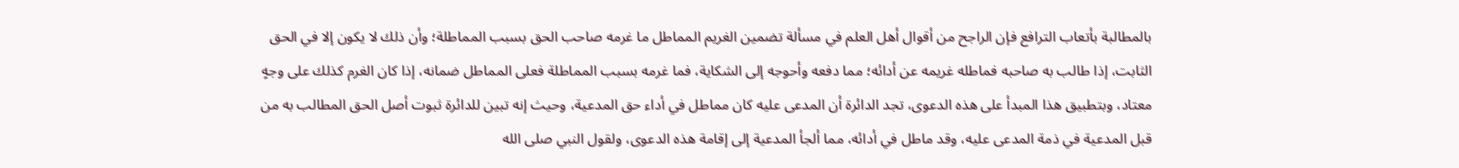بالمطالبة بأتعاب الترافع فإن الراجح من أقوال أهل العلم في مسألة تضمين الغريم المماطل ما غرمه صاحب الحق بسبب المماطلة؛ وأن ذلك لا يكون إلا في الحق الثابت، إذا طالب به صاحبه فماطله غريمه عن أدائه؛ مما دفعه وأحوجه إلى الشكاية، فما غرمه بسبب المماطلة فعلى المماطل ضمانه، إذا كان الغرم كذلك على وجهٍ معتاد، وبتطبيق هذا المبدأ على هذه الدعوى، تجد الدائرة أن المدعى عليه كان مماطل في أداء حق المدعية، وحيث إنه تبين للدائرة ثبوت أصل الحق المطالب به من قبل المدعية في ذمة المدعى عليه، وقد ماطل في أدائه، مما ألجأ المدعية إلى إقامة هذه الدعوى، ولقول النبي صلى الله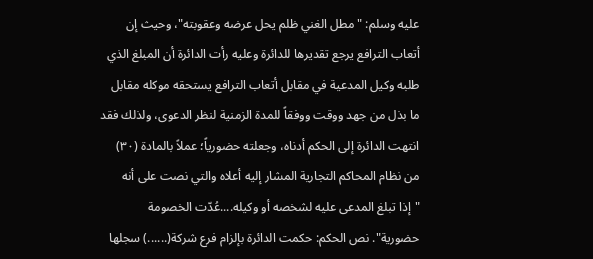عليه وسلم: "مطل الغني ظلم يحل عرضه وعقوبته"، وحيث إن أتعاب الترافع يرجع تقديرها للدائرة وعليه رأت الدائرة أن المبلغ الذي طلبه وكيل المدعية في مقابل أتعاب الترافع يستحقه موكله مقابل ما بذل من جهد ووقت ووفقاً للمدة الزمنية لنظر الدعوى، ولذلك فقد انتهت الدائرة إلى الحكم أدناه، وجعلته حضورياً؛ عملاً بالمادة (٣٠) من نظام المحاكم التجارية المشار إليه أعلاه والتي نصت على أنه "إذا تبلغ المدعى عليه لشخصه أو وكيله....عُدّت الخصومة حضورية". نص الحكم: حكمت الدائرة بإلزام فرع شركة(......) سجلها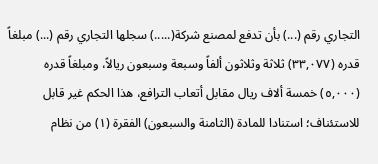التجاري رقم (...) بأن تدفع لمصنع شركة(.....) سجلها التجاري رقم (...) مبلغاً قدره (٣٣,٠٧٧) ثلاثة وثلاثون ألفاً وسبعة وسبعون ريالاً، ومبلغاً قدره (٥,٠٠٠) خمسة ألاف ريال مقابل أتعاب الترافع، هذا الحكم غير قابل للاستئناف؛ استنادا للمادة (الثامنة والسبعون) الفقرة (١) من نظام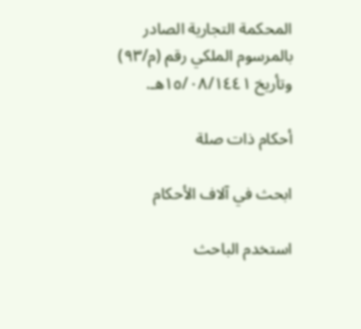المحكمة التجارية الصادر بالمرسوم الملكي رقم (م/٩٣) وتأريخ ١٥/٠٨/١٤٤١هـ.

أحكام ذات صلة

ابحث في آلاف الأحكام

استخدم الباحث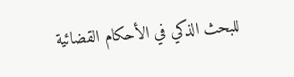للبحث الذكي في الأحكام القضائية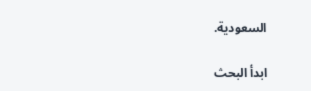السعودية.

ابدأ البحث